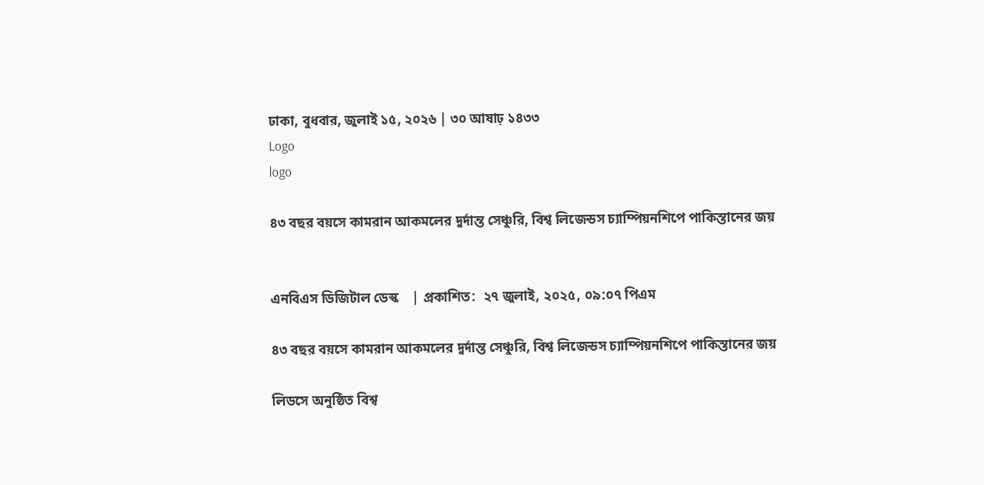ঢাকা, বুধবার, জুলাই ১৫, ২০২৬ | ৩০ আষাঢ় ১৪৩৩
Logo
logo

৪৩ বছর বয়সে কামরান আকমলের দুর্দান্ত সেঞ্চুরি, বিশ্ব লিজেন্ডস চ্যাম্পিয়নশিপে পাকিস্তানের জয়


এনবিএস ডিজিটাল ডেস্ক    | প্রকাশিত:  ২৭ জুলাই, ২০২৫, ০৯:০৭ পিএম

৪৩ বছর বয়সে কামরান আকমলের দুর্দান্ত সেঞ্চুরি, বিশ্ব লিজেন্ডস চ্যাম্পিয়নশিপে পাকিস্তানের জয়

লিডসে অনুষ্ঠিত বিশ্ব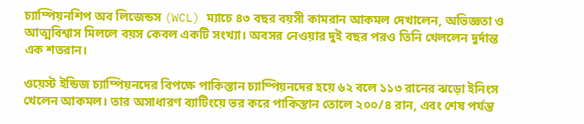চ্যাম্পিয়নশিপ অব লিজেন্ডস (WCL) ম্যাচে ৪৩ বছর বয়সী কামরান আকমল দেখালেন, অভিজ্ঞতা ও আত্মবিশ্বাস মিললে বয়স কেবল একটি সংখ্যা। অবসর নেওয়ার দুই বছর পরও তিনি খেললেন দুর্দান্ত এক শতরান।

ওয়েস্ট ইন্ডিজ চ্যাম্পিয়নদের বিপক্ষে পাকিস্তান চ্যাম্পিয়নদের হয়ে ৬২ বলে ১১৩ রানের ঝড়ো ইনিংস খেলেন আকমল। তার অসাধারণ ব্যাটিংয়ে ভর করে পাকিস্তান তোলে ২০০/৪ রান, এবং শেষ পর্যন্ত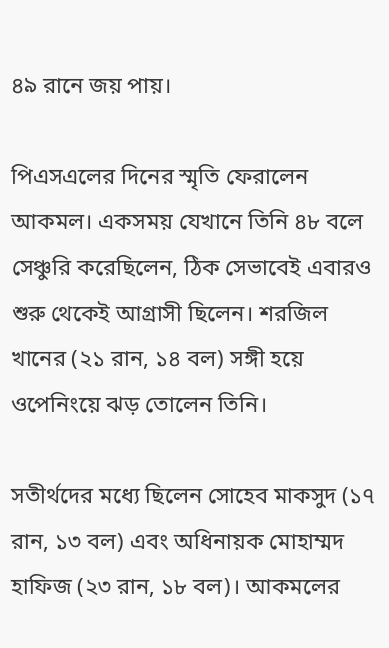৪৯ রানে জয় পায়।

পিএসএলের দিনের স্মৃতি ফেরালেন আকমল। একসময় যেখানে তিনি ৪৮ বলে সেঞ্চুরি করেছিলেন, ঠিক সেভাবেই এবারও শুরু থেকেই আগ্রাসী ছিলেন। শরজিল খানের (২১ রান, ১৪ বল) সঙ্গী হয়ে ওপেনিংয়ে ঝড় তোলেন তিনি।

সতীর্থদের মধ্যে ছিলেন সোহেব মাকসুদ (১৭ রান, ১৩ বল) এবং অধিনায়ক মোহাম্মদ হাফিজ (২৩ রান, ১৮ বল)। আকমলের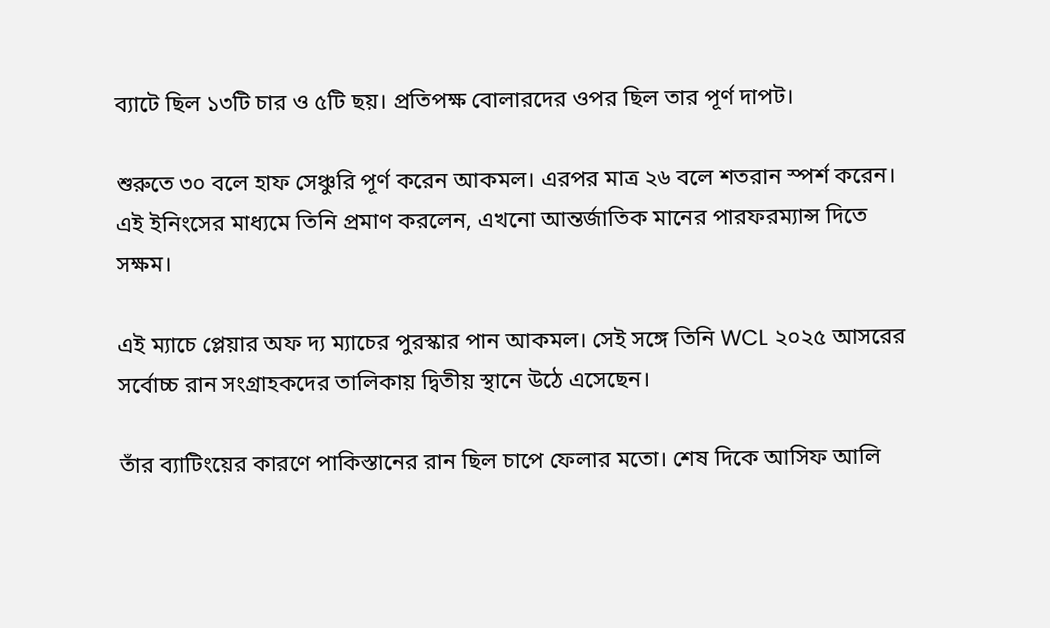ব্যাটে ছিল ১৩টি চার ও ৫টি ছয়। প্রতিপক্ষ বোলারদের ওপর ছিল তার পূর্ণ দাপট।

শুরুতে ৩০ বলে হাফ সেঞ্চুরি পূর্ণ করেন আকমল। এরপর মাত্র ২৬ বলে শতরান স্পর্শ করেন। এই ইনিংসের মাধ্যমে তিনি প্রমাণ করলেন, এখনো আন্তর্জাতিক মানের পারফরম্যান্স দিতে সক্ষম।

এই ম্যাচে প্লেয়ার অফ দ্য ম্যাচের পুরস্কার পান আকমল। সেই সঙ্গে তিনি WCL ২০২৫ আসরের সর্বোচ্চ রান সংগ্রাহকদের তালিকায় দ্বিতীয় স্থানে উঠে এসেছেন।

তাঁর ব্যাটিংয়ের কারণে পাকিস্তানের রান ছিল চাপে ফেলার মতো। শেষ দিকে আসিফ আলি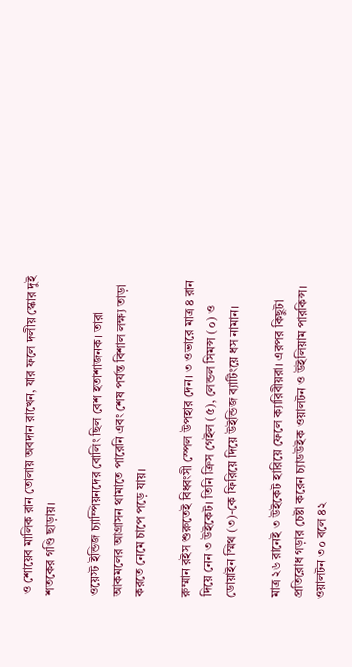ও শোয়েব মালিক রান তোলায় অবদান রাখেন, যার ফলে দলীয় স্কোর দুই শতকের গণ্ডি ছাড়ায়।

ওয়েস্ট ইন্ডিজ চ্যাম্পিয়নদের বোলিং ছিল বেশ হতাশাজনক। তারা আকমলের আগ্রাসন থামাতে পারেনি এবং শেষ পর্যন্ত বিশাল লক্ষ্য তাড়া করতে নেমে চাপে পড়ে যায়।

রুম্মান রইস শুরুতেই বিধ্বংসী স্পেল উপহার দেন। ৩ ওভারে মাত্র ৪ রান দিয়ে নেন ৩ উইকেট। তিনি ক্রিস গেইল (৫), লেন্ডল সিমন্স (০) ও ডোয়াইন স্মিথ (৩)-কে ফিরিয়ে দিয়ে উইন্ডিজ ব্যাটিংয়ে ধস নামান।

মাত্র ২৬ রানেই ৩ উইকেট হারিয়ে ফেলে ক্যারিবীয়রা। এরপর কিছুটা প্রতিরোধ গড়ার চেষ্টা করেন চ্যাডউইক ওয়ালটন ও উইলিয়াম পারকিন্স। ওয়ালটন ৩০ বলে ৪২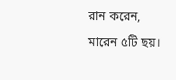রান করেন, মারেন ৫টি ছয়।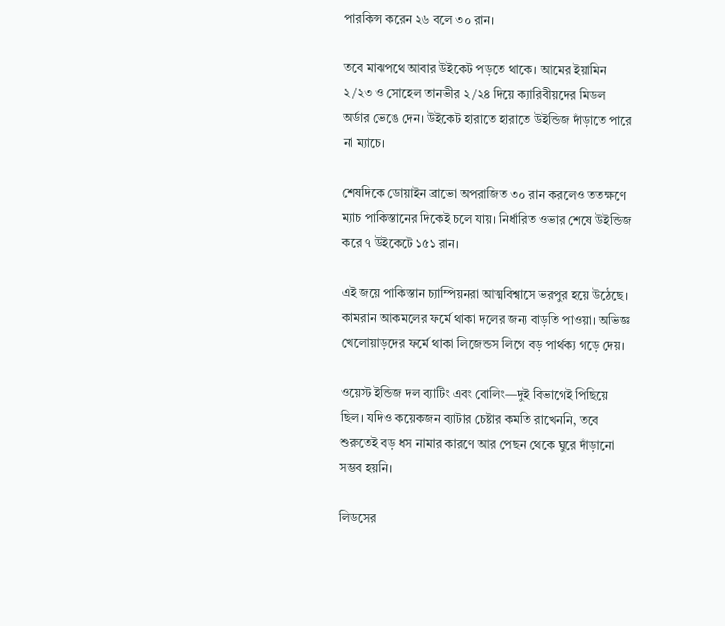পারকিন্স করেন ২৬ বলে ৩০ রান।

তবে মাঝপথে আবার উইকেট পড়তে থাকে। আমের ইয়ামিন ২/২৩ ও সোহেল তানভীর ২/২৪ দিয়ে ক্যারিবীয়দের মিডল অর্ডার ভেঙে দেন। উইকেট হারাতে হারাতে উইন্ডিজ দাঁড়াতে পারে না ম্যাচে।

শেষদিকে ডোয়াইন ব্রাভো অপরাজিত ৩০ রান করলেও ততক্ষণে ম্যাচ পাকিস্তানের দিকেই চলে যায়। নির্ধারিত ওভার শেষে উইন্ডিজ করে ৭ উইকেটে ১৫১ রান।

এই জয়ে পাকিস্তান চ্যাম্পিয়নরা আত্মবিশ্বাসে ভরপুর হয়ে উঠেছে। কামরান আকমলের ফর্মে থাকা দলের জন্য বাড়তি পাওয়া। অভিজ্ঞ খেলোয়াড়দের ফর্মে থাকা লিজেন্ডস লিগে বড় পার্থক্য গড়ে দেয়।

ওয়েস্ট ইন্ডিজ দল ব্যাটিং এবং বোলিং—দুই বিভাগেই পিছিয়ে ছিল। যদিও কয়েকজন ব্যাটার চেষ্টার কমতি রাখেননি, তবে শুরুতেই বড় ধস নামার কারণে আর পেছন থেকে ঘুরে দাঁড়ানো সম্ভব হয়নি।

লিডসের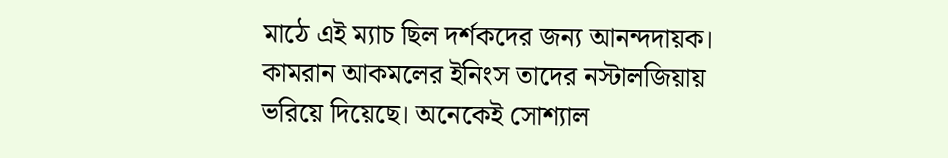মাঠে এই ম্যাচ ছিল দর্শকদের জন্য আনন্দদায়ক। কামরান আকমলের ইনিংস তাদের নস্টালজিয়ায় ভরিয়ে দিয়েছে। অনেকেই সোশ্যাল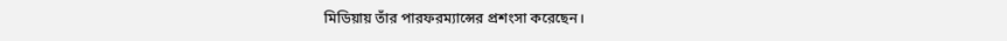মিডিয়ায় তাঁর পারফরম্যান্সের প্রশংসা করেছেন।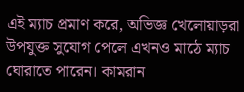এই ম্যাচ প্রমাণ করে, অভিজ্ঞ খেলোয়াড়রা উপযুক্ত সুযোগ পেলে এখনও মাঠে ম্যাচ ঘোরাতে পারেন। কামরান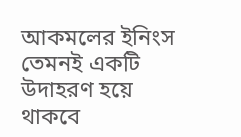আকমলের ইনিংস তেমনই একটি উদাহরণ হয়ে থাকবে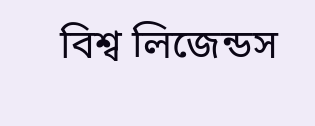বিশ্ব লিজেন্ডস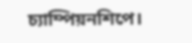চ্যাম্পিয়নশিপে।